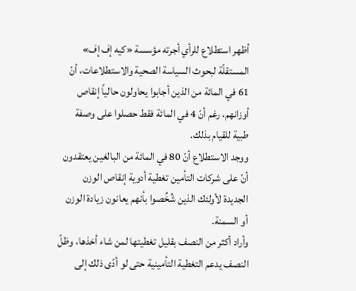أظهر استطلاع للرأي أجرته مؤسسة «كيه إف إف» المستقلّة لبحوث السياسة الصحية والاستطلاعات، أنّ 61 في المائة من الذين أجابوا يحاولون حالياً إنقاص أوزانهم، رغم أنّ 4 في المائة فقط حصلوا على وصفة طبية للقيام بذلك.
ووجد الاستطلاع أنّ 80 في المائة من البالغين يعتقدون أنّ على شركات التأمين تغطية أدوية إنقاص الوزن الجديدة لأولئك الذين شُخِّصوا بأنهم يعانون زيادة الوزن أو السمنة.
وأراد أكثر من النصف بقليل تغطيتها لمن شاء أخذها، وظلّ النصف يدعم التغطية التأمينية حتى لو أدّى ذلك إلى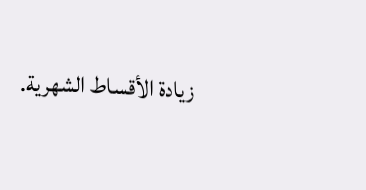زيادة الأقساط الشهرية.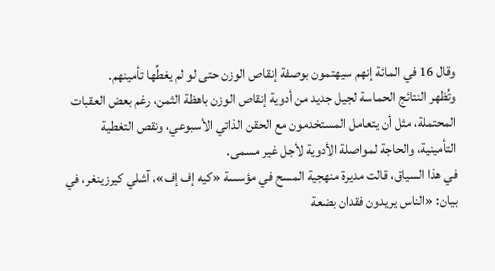وقال 16 في المائة إنهم سيهتمون بوصفة إنقاص الوزن حتى لو لم يغطِّها تأمينهم.
وتُظهر النتائج الحماسة لجيل جديد من أدوية إنقاص الوزن باهظة الثمن، رغم بعض العقبات المحتملة، مثل أن يتعامل المستخدمون مع الحقن الذاتي الأسبوعي، ونقص التغطية التأمينية، والحاجة لمواصلة الأدوية لأجل غير مسمى.
في هذا السياق، قالت مديرة منهجية المسح في مؤسسة «كيه إف إف»، آشلي كيرزينغر، في بيان: «الناس يريدون فقدان بضعة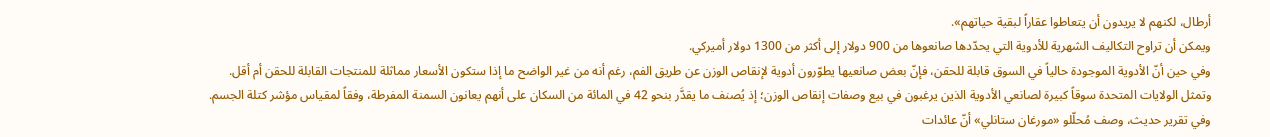أرطال، لكنهم لا يريدون أن يتعاطوا عقاراً لبقية حياتهم».
ويمكن أن تراوح التكاليف الشهرية للأدوية التي يحدّدها صانعوها من 900 دولار إلى أكثر من 1300 دولار أميركي.
وفي حين أنّ الأدوية الموجودة حالياً في السوق قابلة للحقن، فإنّ بعض صانعيها يطوّرون أدوية لإنقاص الوزن عن طريق الفم، رغم أنه من غير الواضح ما إذا ستكون الأسعار مماثلة للمنتجات القابلة للحقن أم أقل.
وتمثل الولايات المتحدة سوقاً كبيرة لصانعي الأدوية الذين يرغبون في بيع وصفات إنقاص الوزن؛ إذ يُصنف ما يقدَّر بنحو 42 في المائة من السكان على أنهم يعانون السمنة المفرطة، وفقاً لمقياس مؤشر كتلة الجسم.
وفي تقرير حديث، وصف مُحلّلو «مورغان ستانلي» أنّ عائدات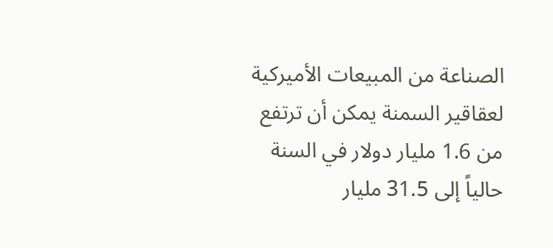الصناعة من المبيعات الأميركية لعقاقير السمنة يمكن أن ترتفع من 1.6 مليار دولار في السنة حالياً إلى 31.5 مليار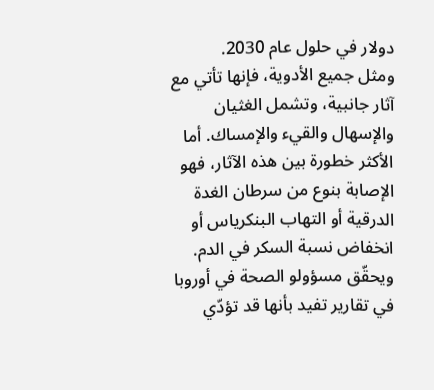دولار في حلول عام 2030.
ومثل جميع الأدوية، فإنها تأتي مع آثار جانبية، وتشمل الغثيان والإسهال والقيء والإمساك. أما الأكثر خطورة بين هذه الآثار، فهو الإصابة بنوع من سرطان الغدة الدرقية أو التهاب البنكرياس أو انخفاض نسبة السكر في الدم. ويحقّق مسؤولو الصحة في أوروبا في تقارير تفيد بأنها قد تؤدّي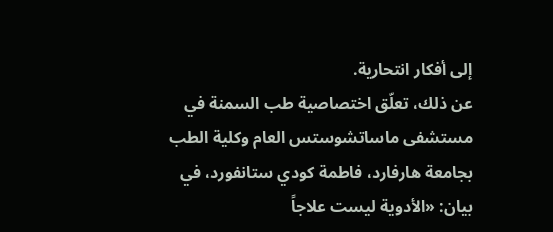إلى أفكار انتحارية.
عن ذلك، تعلّق اختصاصية طب السمنة في مستشفى ماساتشوستس العام وكلية الطب بجامعة هارفارد، فاطمة كودي ستانفورد، في بيان: «الأدوية ليست علاجاً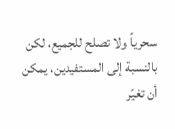سحرياً ولا تصلح للجميع، لكن بالنسبة إلى المستفيدين، يمكن أن تغيّر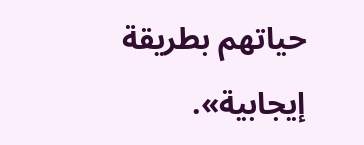حياتهم بطريقة إيجابية».